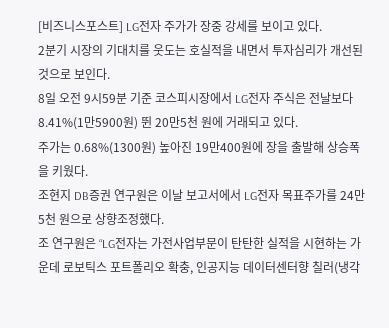[비즈니스포스트] LG전자 주가가 장중 강세를 보이고 있다.
2분기 시장의 기대치를 웃도는 호실적을 내면서 투자심리가 개선된 것으로 보인다.
8일 오전 9시59분 기준 코스피시장에서 LG전자 주식은 전날보다 8.41%(1만5900원) 뛴 20만5천 원에 거래되고 있다.
주가는 0.68%(1300원) 높아진 19만400원에 장을 출발해 상승폭을 키웠다.
조현지 DB증권 연구원은 이날 보고서에서 LG전자 목표주가를 24만5천 원으로 상향조정했다.
조 연구원은 “LG전자는 가전사업부문이 탄탄한 실적을 시현하는 가운데 로보틱스 포트폴리오 확충, 인공지능 데이터센터향 칠러(냉각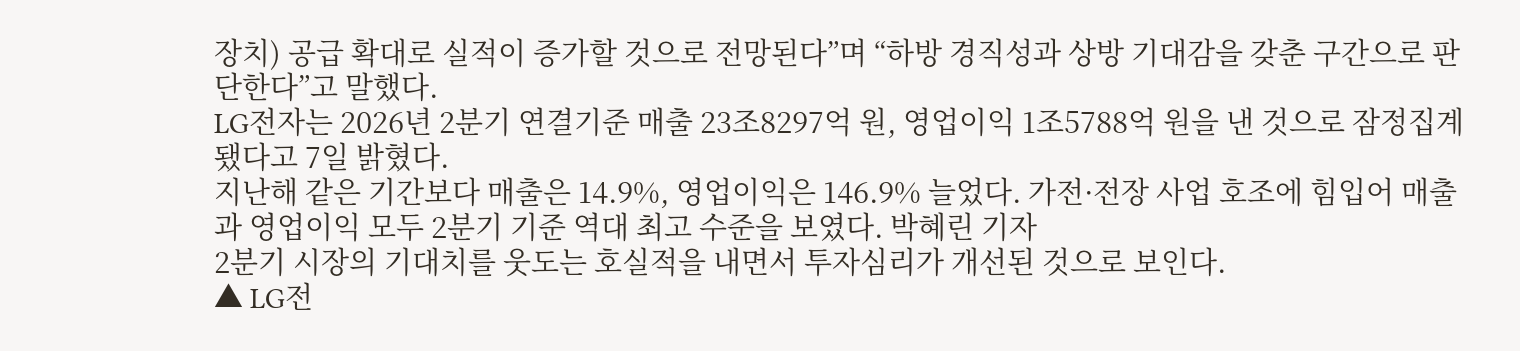장치) 공급 확대로 실적이 증가할 것으로 전망된다”며 “하방 경직성과 상방 기대감을 갖춘 구간으로 판단한다”고 말했다.
LG전자는 2026년 2분기 연결기준 매출 23조8297억 원, 영업이익 1조5788억 원을 낸 것으로 잠정집계됐다고 7일 밝혔다.
지난해 같은 기간보다 매출은 14.9%, 영업이익은 146.9% 늘었다. 가전·전장 사업 호조에 힘입어 매출과 영업이익 모두 2분기 기준 역대 최고 수준을 보였다. 박혜린 기자
2분기 시장의 기대치를 웃도는 호실적을 내면서 투자심리가 개선된 것으로 보인다.
▲ LG전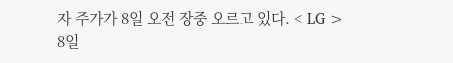자 주가가 8일 오전 장중 오르고 있다. < LG >
8일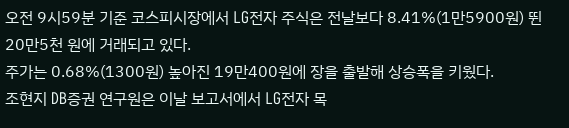오전 9시59분 기준 코스피시장에서 LG전자 주식은 전날보다 8.41%(1만5900원) 뛴 20만5천 원에 거래되고 있다.
주가는 0.68%(1300원) 높아진 19만400원에 장을 출발해 상승폭을 키웠다.
조현지 DB증권 연구원은 이날 보고서에서 LG전자 목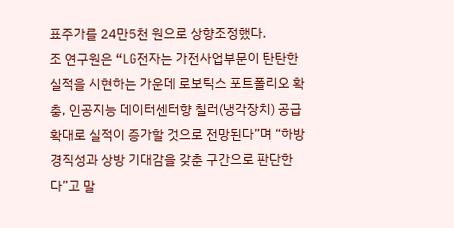표주가를 24만5천 원으로 상향조정했다.
조 연구원은 “LG전자는 가전사업부문이 탄탄한 실적을 시현하는 가운데 로보틱스 포트폴리오 확충, 인공지능 데이터센터향 칠러(냉각장치) 공급 확대로 실적이 증가할 것으로 전망된다”며 “하방 경직성과 상방 기대감을 갖춘 구간으로 판단한다”고 말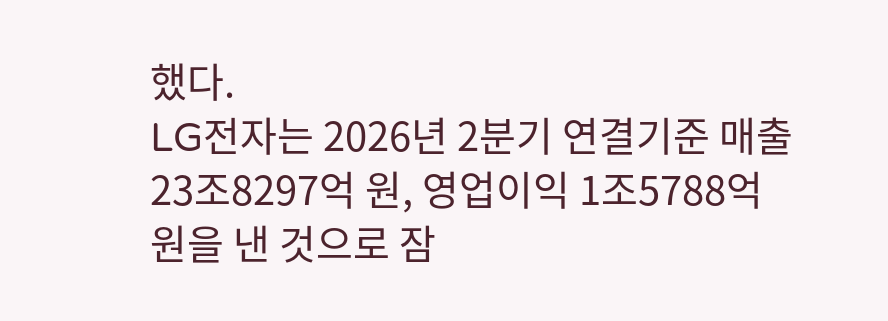했다.
LG전자는 2026년 2분기 연결기준 매출 23조8297억 원, 영업이익 1조5788억 원을 낸 것으로 잠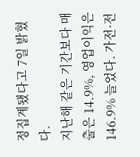정집계됐다고 7일 밝혔다.
지난해 같은 기간보다 매출은 14.9%, 영업이익은 146.9% 늘었다. 가전·전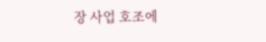장 사업 호조에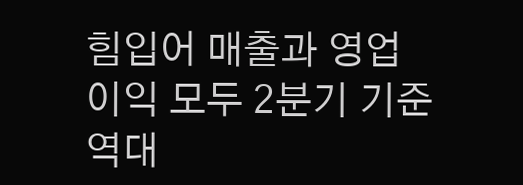힘입어 매출과 영업이익 모두 2분기 기준 역대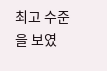최고 수준을 보였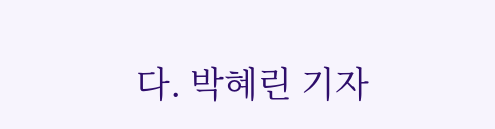다. 박혜린 기자